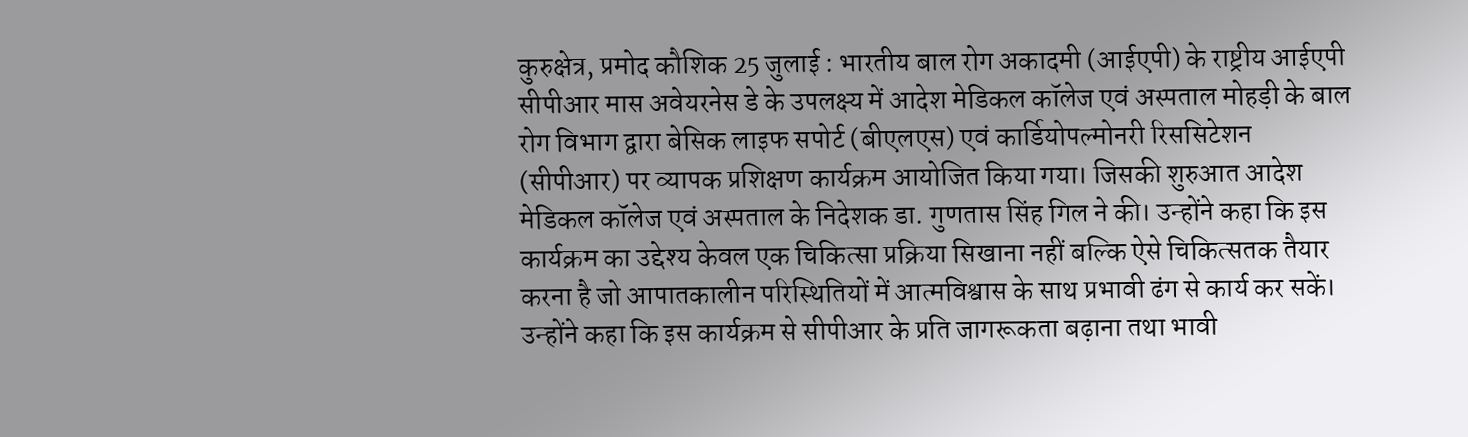कुरुक्षेत्र, प्रमोद कौशिक 25 जुलाई : भारतीय बाल रोग अकादमी (आईएपी) के राष्ट्रीय आईएपी सीपीआर मास अवेयरनेस डे के उपलक्ष्य में आदेश मेडिकल कॉलेज एवं अस्पताल मोहड़ी के बाल रोग विभाग द्वारा बेसिक लाइफ सपोर्ट (बीएलएस) एवं कार्डियोपल्मोनरी रिससिटेशन (सीपीआर) पर व्यापक प्रशिक्षण कार्यक्रम आयोजित किया गया। जिसकी शुरुआत आदेश मेडिकल कॉलेज एवं अस्पताल के निदेशक डा. गुणतास सिंह गिल ने की। उन्होंने कहा कि इस कार्यक्रम का उद्देश्य केवल एक चिकित्सा प्रक्रिया सिखाना नहीं बल्कि ऐसे चिकित्सतक तैयार करना है जो आपातकालीन परिस्थितियों में आत्मविश्वास के साथ प्रभावी ढंग से कार्य कर सकें। उन्होंने कहा कि इस कार्यक्रम से सीपीआर के प्रति जागरूकता बढ़ाना तथा भावी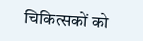चिकित्सकों को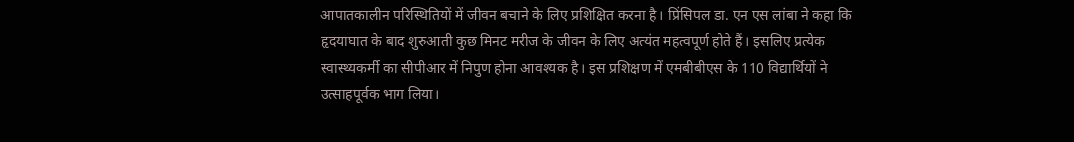आपातकालीन परिस्थितियों में जीवन बचाने के लिए प्रशिक्षित करना है। प्रिंसिपल डा. एन एस लांबा ने कहा कि हृदयाघात के बाद शुरुआती कुछ मिनट मरीज के जीवन के लिए अत्यंत महत्वपूर्ण होते हैं। इसलिए प्रत्येक स्वास्थ्यकर्मी का सीपीआर में निपुण होना आवश्यक है। इस प्रशिक्षण में एमबीबीएस के 110 विद्यार्थियों ने उत्साहपूर्वक भाग लिया।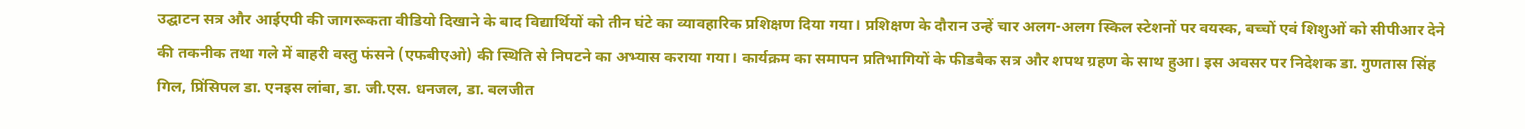उद्घाटन सत्र और आईएपी की जागरूकता वीडियो दिखाने के बाद विद्यार्थियों को तीन घंटे का व्यावहारिक प्रशिक्षण दिया गया। प्रशिक्षण के दौरान उन्हें चार अलग-अलग स्किल स्टेशनों पर वयस्क, बच्चों एवं शिशुओं को सीपीआर देने की तकनीक तथा गले में बाहरी वस्तु फंसने (एफबीएओ) की स्थिति से निपटने का अभ्यास कराया गया। कार्यक्रम का समापन प्रतिभागियों के फीडबैक सत्र और शपथ ग्रहण के साथ हुआ। इस अवसर पर निदेशक डा. गुणतास सिंह गिल, प्रिंसिपल डा. एनइस लांबा, डा. जी.एस. धनजल, डा. बलजीत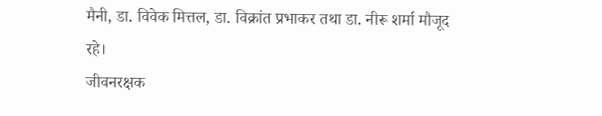मैनी, डा. विवेक मित्तल, डा. विक्रांत प्रभाकर तथा डा. नीरू शर्मा मौजूद रहे।
जीवनरक्षक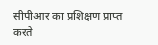सीपीआर का प्रशिक्षण प्राप्त करते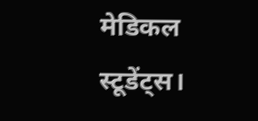मेडिकल स्टूडेंट्स।